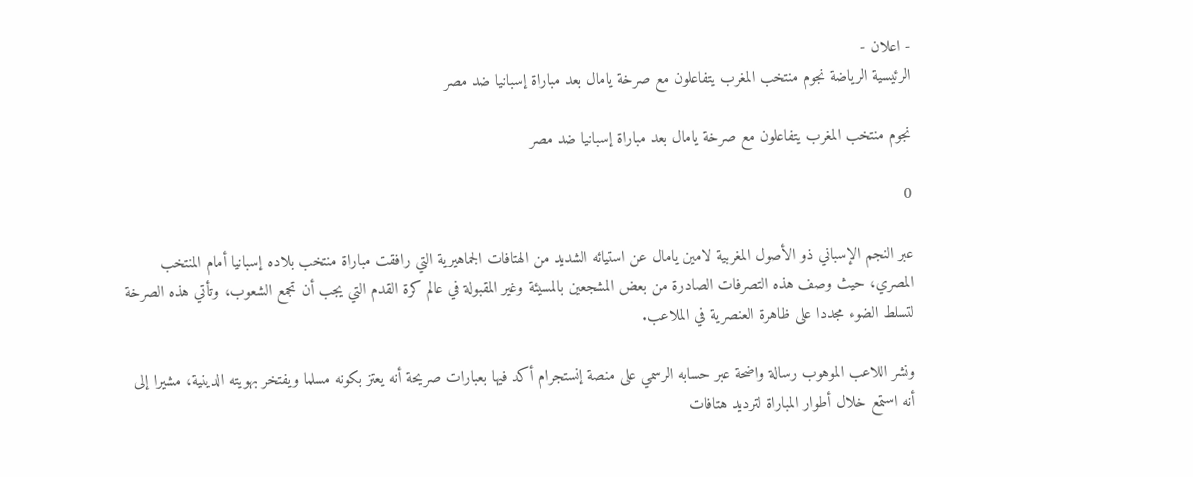- اعلان -
الرئيسية الرياضة نجوم منتخب المغرب يتفاعلون مع صرخة يامال بعد مباراة إسبانيا ضد مصر

نجوم منتخب المغرب يتفاعلون مع صرخة يامال بعد مباراة إسبانيا ضد مصر

0

عبر النجم الإسباني ذو الأصول المغربية لامين يامال عن استيائه الشديد من الهتافات الجماهيرية التي رافقت مباراة منتخب بلاده إسبانيا أمام المنتخب المصري، حيث وصف هذه التصرفات الصادرة من بعض المشجعين بالمسيئة وغير المقبولة في عالم كرة القدم التي يجب أن تجمع الشعوب، وتأتي هذه الصرخة لتسلط الضوء مجددا على ظاهرة العنصرية في الملاعب.

ونشر اللاعب الموهوب رسالة واضحة عبر حسابه الرسمي على منصة إنستجرام أكد فيها بعبارات صريحة أنه يعتز بكونه مسلما ويفتخر بهويته الدينية، مشيرا إلى أنه استمع خلال أطوار المباراة لترديد هتافات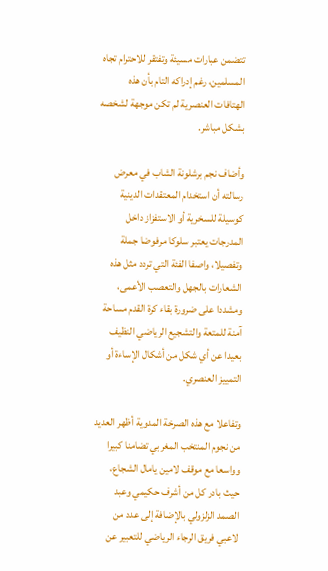تتضمن عبارات مسيئة وتفتقر للاحترام تجاه المسلمين، رغم إدراكه التام بأن هذه الهتافات العنصرية لم تكن موجهة لشخصه بشكل مباشر.

وأضاف نجم برشلونة الشاب في معرض رسالته أن استخدام المعتقدات الدينية كوسيلة للسخرية أو الاستفزاز داخل المدرجات يعتبر سلوكا مرفوضا جملة وتفصيلا، واصفا الفئة التي تردد مثل هذه الشعارات بالجهل والتعصب الأعمى، ومشددا على ضرورة بقاء كرة القدم مساحة آمنة للمتعة والتشجيع الرياضي النظيف بعيدا عن أي شكل من أشكال الإساءة أو التمييز العنصري.

وتفاعلا مع هذه الصرخة المدوية أظهر العديد من نجوم المنتخب المغربي تضامنا كبيرا وواسعا مع موقف لامين يامال الشجاع، حيث بادر كل من أشرف حكيمي وعبد الصمد الزلزولي بالإضافة إلى عدد من لاعبي فريق الرجاء الرياضي للتعبير عن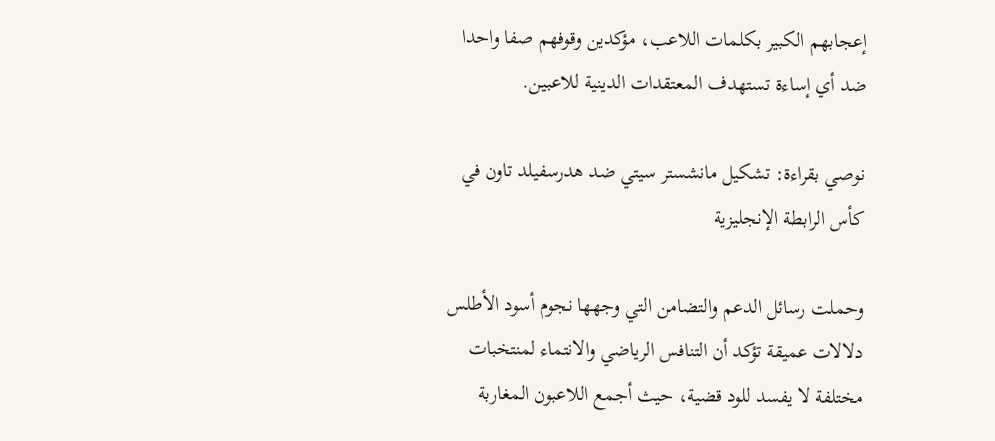إعجابهم الكبير بكلمات اللاعب، مؤكدين وقوفهم صفا واحدا ضد أي إساءة تستهدف المعتقدات الدينية للاعبين.

نوصي بقراءة: تشكيل مانشستر سيتي ضد هدرسفيلد تاون في كأس الرابطة الإنجليزية

وحملت رسائل الدعم والتضامن التي وجهها نجوم أسود الأطلس دلالات عميقة تؤكد أن التنافس الرياضي والانتماء لمنتخبات مختلفة لا يفسد للود قضية، حيث أجمع اللاعبون المغاربة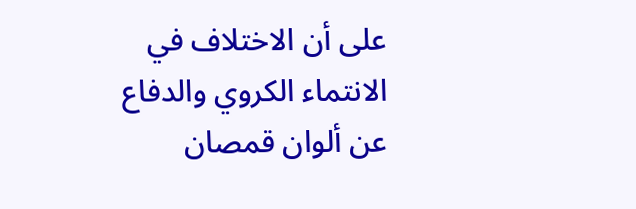على أن الاختلاف في الانتماء الكروي والدفاع عن ألوان قمصان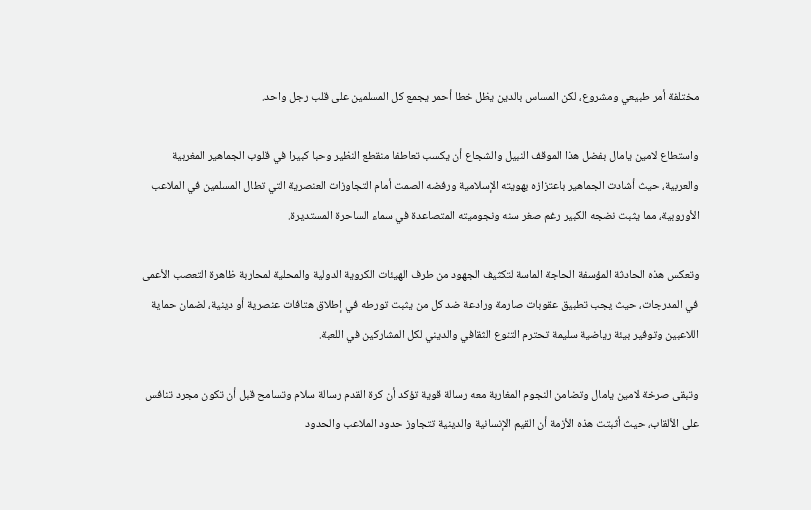مختلفة أمر طبيعي ومشروع، لكن المساس بالدين يظل خطا أحمر يجمع كل المسلمين على قلب رجل واحد.

واستطاع لامين يامال بفضل هذا الموقف النبيل والشجاع أن يكسب تعاطفا منقطع النظير وحبا كبيرا في قلوب الجماهير المغربية والعربية، حيث أشادت الجماهير باعتزازه بهويته الإسلامية ورفضه الصمت أمام التجاوزات العنصرية التي تطال المسلمين في الملاعب الأوروبية، مما يثبت نضجه الكبير رغم صغر سنه ونجوميته المتصاعدة في سماء الساحرة المستديرة.

وتعكس هذه الحادثة المؤسفة الحاجة الماسة لتكثيف الجهود من طرف الهيئات الكروية الدولية والمحلية لمحاربة ظاهرة التعصب الأعمى في المدرجات، حيث يجب تطبيق عقوبات صارمة ورادعة ضد كل من يثبت تورطه في إطلاق هتافات عنصرية أو دينية، لضمان حماية اللاعبين وتوفير بيئة رياضية سليمة تحترم التنوع الثقافي والديني لكل المشاركين في اللعبة.

وتبقى صرخة لامين يامال وتضامن النجوم المغاربة معه رسالة قوية تؤكد أن كرة القدم رسالة سلام وتسامح قبل أن تكون مجرد تنافس على الألقاب، حيث أثبتت هذه الأزمة أن القيم الإنسانية والدينية تتجاوز حدود الملاعب والحدود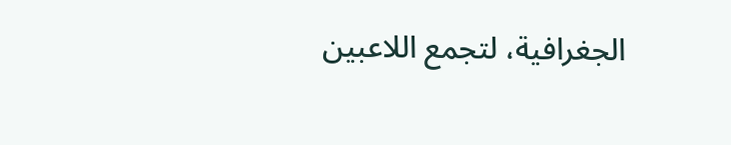الجغرافية، لتجمع اللاعبين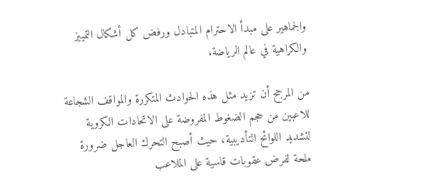والجماهير على مبدأ الاحترام المتبادل ورفض كل أشكال التمييز والكراهية في عالم الرياضة.

من المرجح أن تزيد مثل هذه الحوادث المتكررة والمواقف الشجاعة للاعبين من حجم الضغوط المفروضة على الاتحادات الكروية لتشديد اللوائح التأديبية، حيث أصبح التحرك العاجل ضرورة ملحة لفرض عقوبات قاسية على الملاعب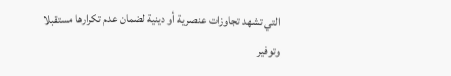التي تشهد تجاوزات عنصرية أو دينية لضمان عدم تكرارها مستقبلا وتوفير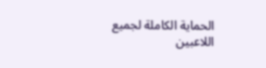الحماية الكاملة لجميع اللاعبين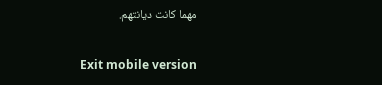مهما كانت ديانتهم.

Exit mobile version